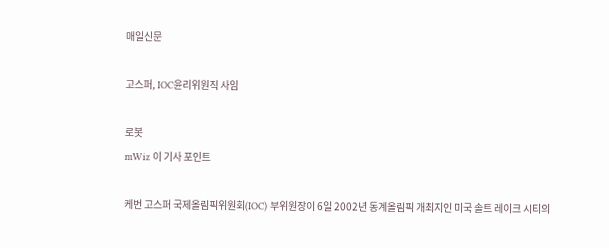매일신문

고스퍼, IOC윤리위원직 사임

로봇
mWiz 이 기사 포인트

케번 고스퍼 국제올림픽위원회(IOC) 부위원장이 6일 2002년 동계올림픽 개최지인 미국 솔트 레이크 시티의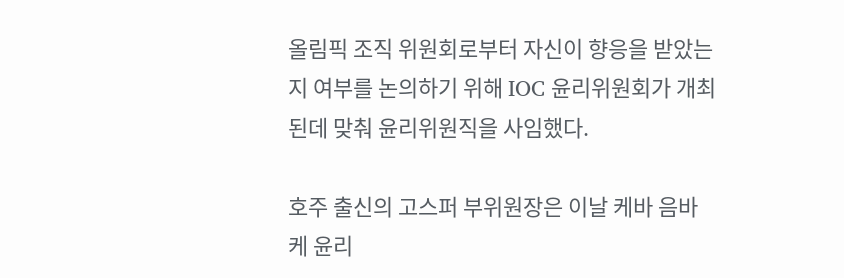올림픽 조직 위원회로부터 자신이 향응을 받았는지 여부를 논의하기 위해 IOC 윤리위원회가 개최된데 맞춰 윤리위원직을 사임했다.

호주 출신의 고스퍼 부위원장은 이날 케바 음바케 윤리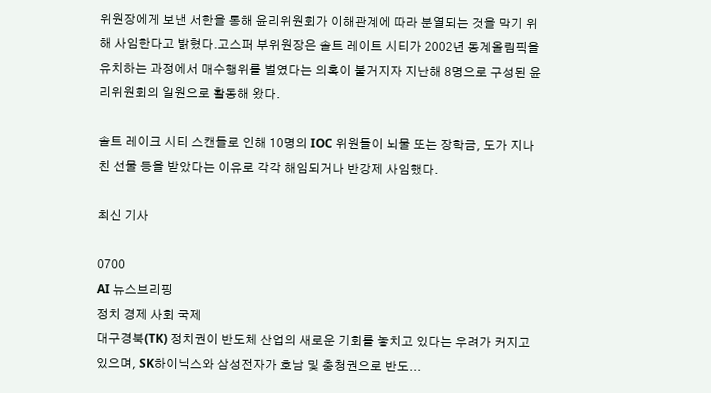위원장에게 보낸 서한을 통해 윤리위원회가 이해관계에 따라 분열되는 것을 막기 위해 사임한다고 밝혔다.고스퍼 부위원장은 솔트 레이트 시티가 2002년 동계올림픽을 유치하는 과정에서 매수행위를 벌였다는 의혹이 불거지자 지난해 8명으로 구성된 윤리위원회의 일원으로 활동해 왔다.

솔트 레이크 시티 스캔들로 인해 10명의 IOC 위원들이 뇌물 또는 장학금, 도가 지나친 선물 등을 받았다는 이유로 각각 해임되거나 반강제 사임했다.

최신 기사

0700
AI 뉴스브리핑
정치 경제 사회 국제
대구경북(TK) 정치권이 반도체 산업의 새로운 기회를 놓치고 있다는 우려가 커지고 있으며, SK하이닉스와 삼성전자가 호남 및 충청권으로 반도...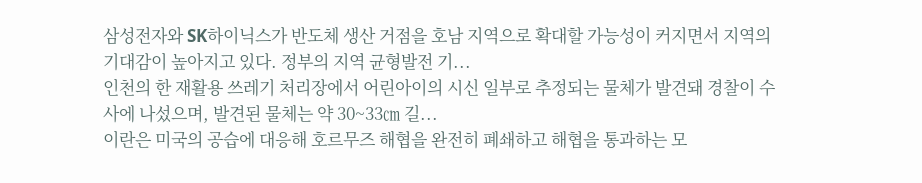삼성전자와 SK하이닉스가 반도체 생산 거점을 호남 지역으로 확대할 가능성이 커지면서 지역의 기대감이 높아지고 있다. 정부의 지역 균형발전 기...
인천의 한 재활용 쓰레기 처리장에서 어린아이의 시신 일부로 추정되는 물체가 발견돼 경찰이 수사에 나섰으며, 발견된 물체는 약 30~33㎝ 길...
이란은 미국의 공습에 대응해 호르무즈 해협을 완전히 폐쇄하고 해협을 통과하는 모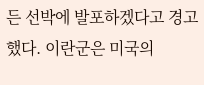든 선박에 발포하겠다고 경고했다. 이란군은 미국의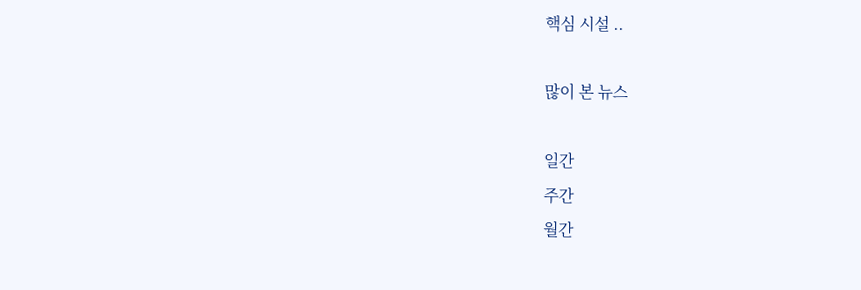핵심 시설 ..

많이 본 뉴스

일간
주간
월간